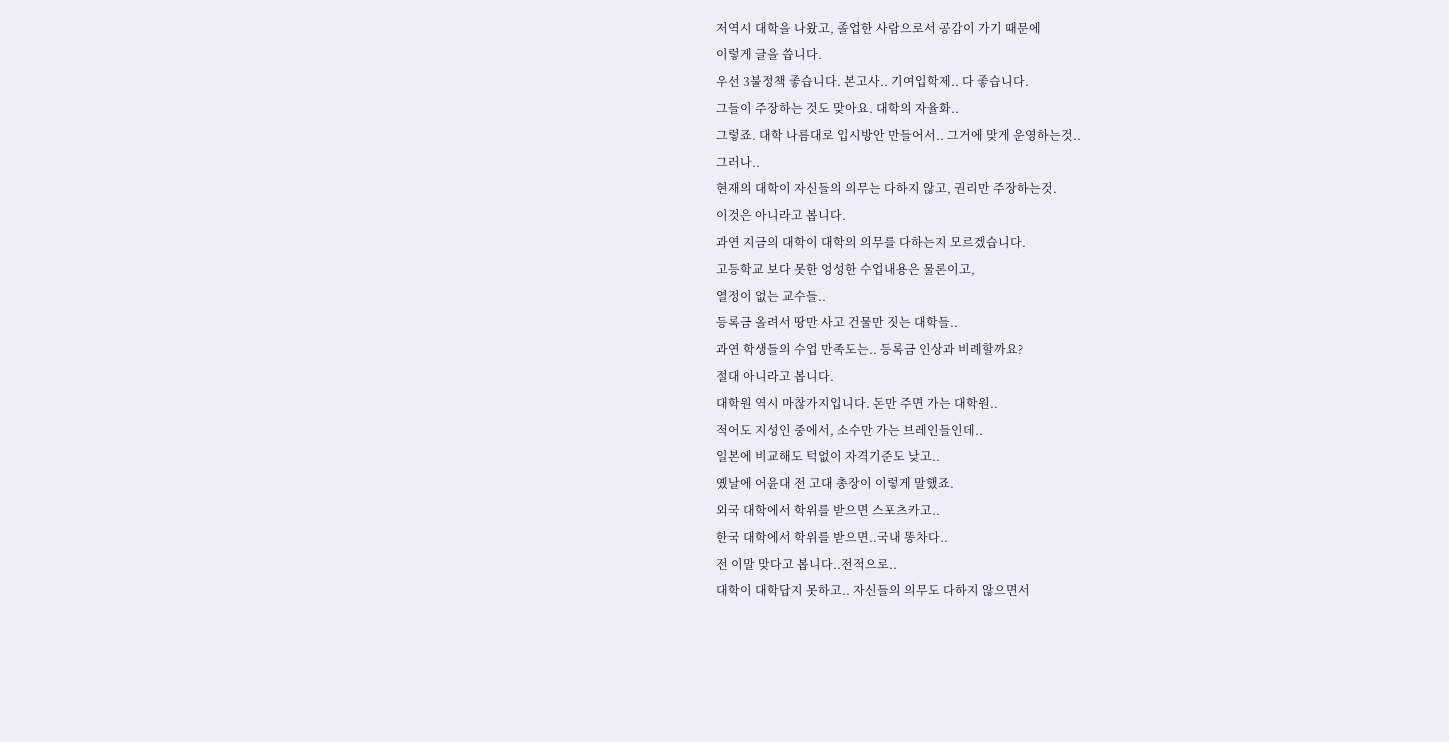저역시 대학을 나왔고, 졸업한 사람으로서 공감이 가기 때문에
이렇게 글을 씁니다.
우선 3불정책 좋습니다. 본고사.. 기여입학제.. 다 좋습니다.
그들이 주장하는 것도 맞아요. 대학의 자율화..
그렇죠. 대학 나름대로 입시방안 만들어서.. 그거에 맞게 운영하는것..
그러나..
현재의 대학이 자신들의 의무는 다하지 않고, 권리만 주장하는것.
이것은 아니라고 봅니다.
과연 지금의 대학이 대학의 의무를 다하는지 모르겠습니다.
고등학교 보다 못한 엉성한 수업내용은 물론이고,
열정이 없는 교수들..
등록금 올려서 땅만 사고 건물만 짓는 대학들..
과연 학생들의 수업 만족도는.. 등록금 인상과 비례할까요?
절대 아니라고 봅니다.
대학원 역시 마찮가지입니다. 돈만 주면 가는 대학원..
적어도 지성인 중에서, 소수만 가는 브레인들인데..
일본에 비교해도 턱없이 자격기준도 낮고..
옜날에 어윤대 전 고대 총장이 이렇게 말했죠.
외국 대학에서 학위를 받으면 스포츠카고..
한국 대학에서 학위를 받으면..국내 똥차다..
전 이말 맞다고 봅니다..전적으로..
대학이 대학답지 못하고.. 자신들의 의무도 다하지 않으면서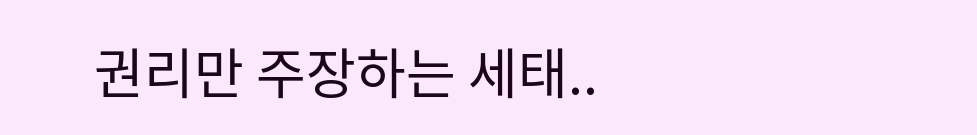권리만 주장하는 세태..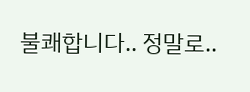불쾌합니다.. 정말로..